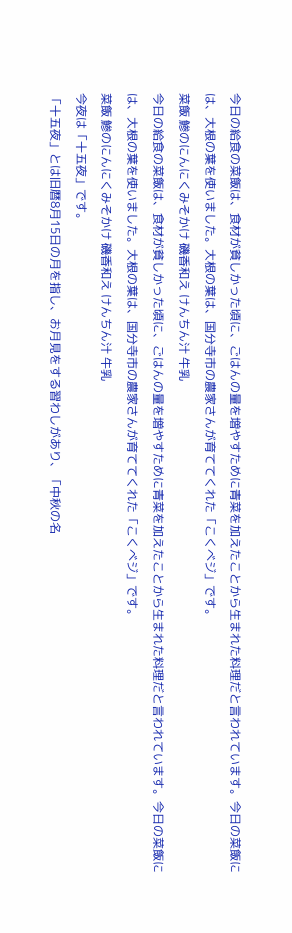今日の給食の菜飯は、食材が貧しかった頃に、ごはんの量を増やすために青菜を加えたことから生まれた料理だと言われています。今日の菜飯には、大根の葉を使いました。大根の葉は、国分寺市の農家さんが育ててくれた「こくべジ」です。
菜飯 鯵のにんにくみそかけ 磯香和え けんちん汁 牛乳
今日の給食の菜飯は、食材が貧しかった頃に、ごはんの量を増やすために青菜を加えたことから生まれた料理だと言われています。今日の菜飯には、大根の葉を使いました。大根の葉は、国分寺市の農家さんが育ててくれた「こくべジ」です。
菜飯 鯵のにんにくみそかけ 磯香和え けんちん汁 牛乳
今夜は「十五夜」です。
「十五夜」とは旧暦8月15日の月を指し、お月見をする習わしがあり、「中秋の名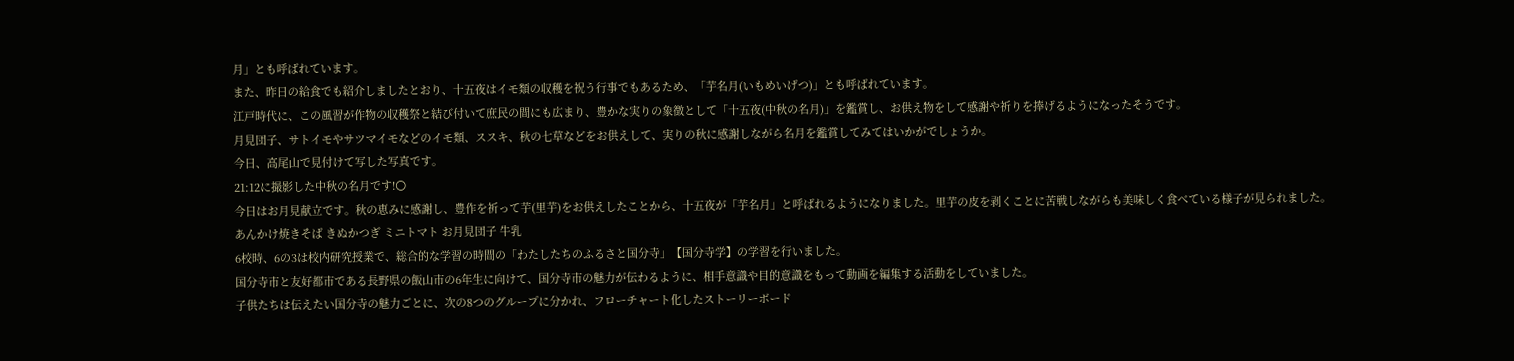月」とも呼ばれています。
また、昨日の給食でも紹介しましたとおり、十五夜はイモ類の収穫を祝う行事でもあるため、「芋名月(いもめいげつ)」とも呼ばれています。
江戸時代に、この風習が作物の収穫祭と結び付いて庶民の間にも広まり、豊かな実りの象徴として「十五夜(中秋の名月)」を鑑賞し、お供え物をして感謝や祈りを捧げるようになったそうです。
月見団子、サトイモやサツマイモなどのイモ類、ススキ、秋の七草などをお供えして、実りの秋に感謝しながら名月を鑑賞してみてはいかがでしょうか。
今日、高尾山で見付けて写した写真です。
21:12に撮影した中秋の名月です!🌕
今日はお月見献立です。秋の恵みに感謝し、豊作を祈って芋(里芋)をお供えしたことから、十五夜が「芋名月」と呼ばれるようになりました。里芋の皮を剥くことに苦戦しながらも美味しく食べている様子が見られました。
あんかけ焼きそば きぬかつぎ ミニトマト お月見団子 牛乳
6校時、6の3は校内研究授業で、総合的な学習の時間の「わたしたちのふるさと国分寺」【国分寺学】の学習を行いました。
国分寺市と友好都市である長野県の飯山市の6年生に向けて、国分寺市の魅力が伝わるように、相手意識や目的意識をもって動画を編集する活動をしていました。
子供たちは伝えたい国分寺の魅力ごとに、次の8つのグループに分かれ、フローチャート化したストーリーボード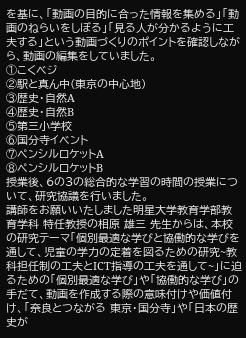を基に、「動画の目的に合った情報を集める」「動画のねらいをしぼる」「見る人が分かるように工夫する」という動画づくりのポイントを確認しながら、動画の編集をしていました。
①こくベジ
②駅と真ん中(東京の中心地)
③歴史・自然A
④歴史・自然B
⑤第三小学校
⑥国分寺イベント
⑦ペンシルロケットA
⑧ペンシルロケットB
授業後、6の3の総合的な学習の時間の授業について、研究協議を行いました。
講師をお願いいたしました明星大学教育学部教育学科 特任教授の相原 雄三 先生からは、本校の研究テーマ「個別最適な学びと協働的な学びを通して、児童の学力の定着を図るための研究~教科担任制の工夫とICT指導の工夫を通して~」に迫るための「個別最適な学び」や「協働的な学び」の手だて、動画を作成する際の意味付けや価値付け、「奈良とつながる 東京・国分寺」や「日本の歴史が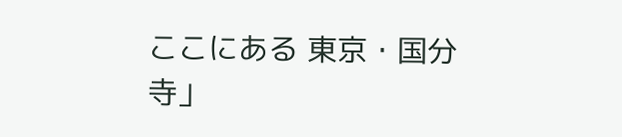ここにある 東京・国分寺」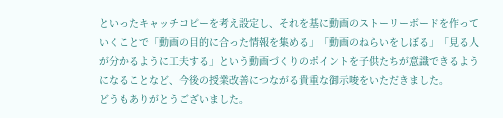といったキャッチコピーを考え設定し、それを基に動画のストーリーボードを作っていくことで「動画の目的に合った情報を集める」「動画のねらいをしぼる」「見る人が分かるように工夫する」という動画づくりのポイントを子供たちが意識できるようになることなど、今後の授業改善につながる貴重な御示唆をいただきました。
どうもありがとうございました。